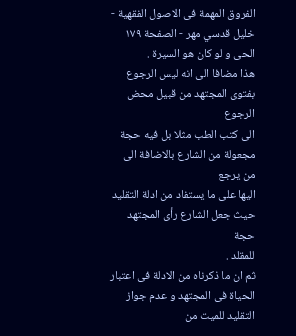الفروق المهمة فى الاصول الفقهية - خليل قدسي مهر - الصفحة ١٧٩
الحى و لو كان هو السيرة .
هذا مضافا الى انه ليس الرجوع بفتوى المجتهد من قبيل محض الرجوع
الى كتب الطب مثلا بل فيه حجة مجعولة من الشارع بالاضافة الى من يرجع
اليها على ما يستفاد من ادلة التقليد حيث جعل الشارع رأى المجتهد حجة
للمقلد .
ثم ان ما ذكرناه من الادلة فى اعتبار الحياة فى المجتهد و عدم جواز
التقليد للميت من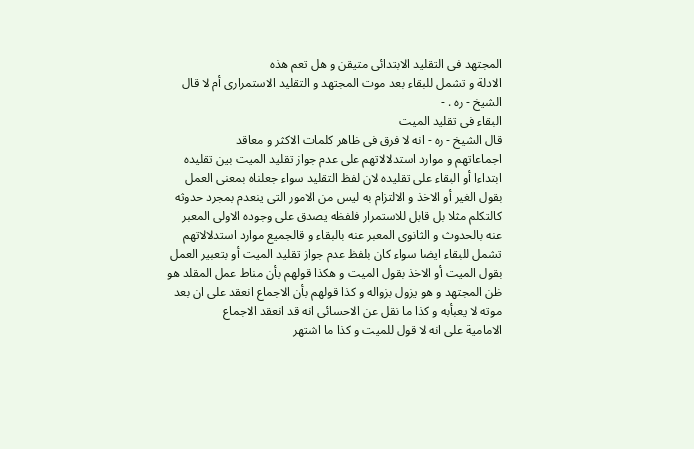المجتهد فى التقليد الابتدائى متيقن و هل تعم هذه
الادلة و تشمل للبقاء بعد موت المجتهد و التقليد الاستمرارى أم لا قال
الشيخ - ره . -
البقاء فى تقليد الميت
قال الشيخ - ره - انه لا فرق فى ظاهر كلمات الاكثر و معاقد
اجماعاتهم و موارد استدلالاتهم على عدم جواز تقليد الميت بين تقليده
ابتداءا أو البقاء على تقليده لان لفظ التقليد سواء جعلناه بمعنى العمل
بقول الغير أو الاخذ و الالتزام به ليس من الامور التى ينعدم بمجرد حدوثه
كالتكلم مثلا بل قابل للاستمرار فلفظه يصدق على وجوده الاولى المعبر
عنه بالحدوث و الثانوى المعبر عنه بالبقاء و قالجميع موارد استدلالاتهم
تشمل للبقاء ايضا سواء كان بلفظ عدم جواز تقليد الميت أو بتعبير العمل
بقول الميت أو الاخذ بقول الميت و هكذا قولهم بأن مناط عمل المقلد هو
ظن المجتهد و هو يزول بزواله و كذا قولهم بأن الاجماع انعقد على ان بعد
موته لا يعبأبه و كذا ما نقل عن الاحسائى انه قد انعقد الاجماع
الامامية على انه لا قول للميت و كذا ما اشتهر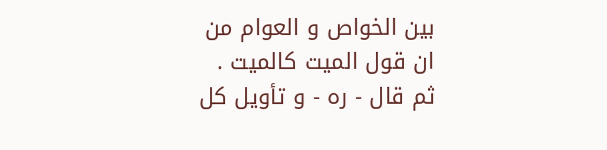بين الخواص و العوام من
ان قول الميت كالميت .
ثم قال - ره - و تأويل كل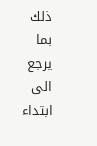ذلك بما يرجع الى ابتداء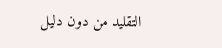التقليد من دون دليل